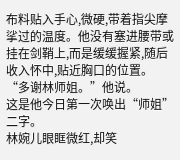布料贴入手心,微硬,带着指尖摩挲过的温度。他没有塞进腰带或挂在剑鞘上,而是缓缓握紧,随后收入怀中,贴近胸口的位置。
“多谢林师姐。”他说。
这是他今日第一次唤出“师姐”二字。
林婉儿眼眶微红,却笑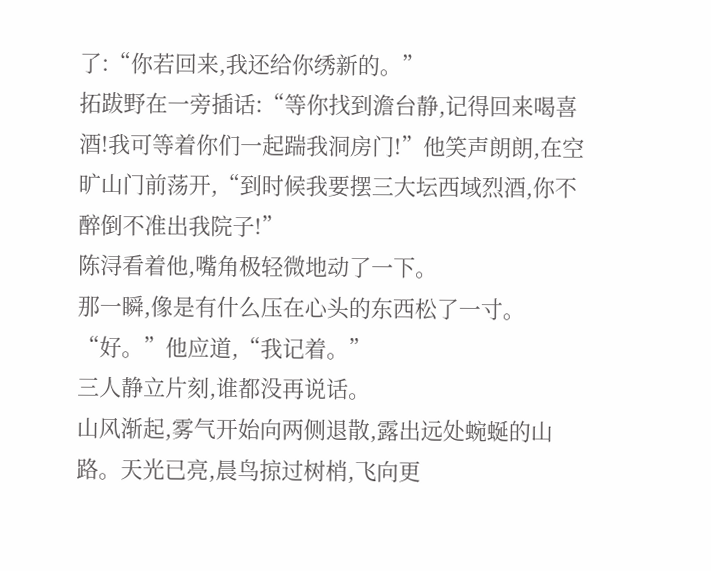了:“你若回来,我还给你绣新的。”
拓跋野在一旁插话:“等你找到澹台静,记得回来喝喜酒!我可等着你们一起踹我洞房门!”他笑声朗朗,在空旷山门前荡开,“到时候我要摆三大坛西域烈酒,你不醉倒不准出我院子!”
陈浔看着他,嘴角极轻微地动了一下。
那一瞬,像是有什么压在心头的东西松了一寸。
“好。”他应道,“我记着。”
三人静立片刻,谁都没再说话。
山风渐起,雾气开始向两侧退散,露出远处蜿蜒的山路。天光已亮,晨鸟掠过树梢,飞向更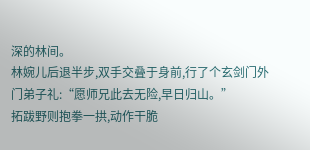深的林间。
林婉儿后退半步,双手交叠于身前,行了个玄剑门外门弟子礼:“愿师兄此去无险,早日归山。”
拓跋野则抱拳一拱,动作干脆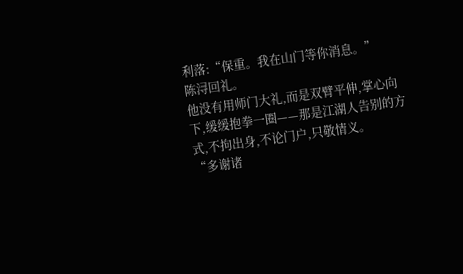利落:“保重。我在山门等你消息。”
陈浔回礼。
他没有用师门大礼,而是双臂平伸,掌心向下,缓缓抱拳一圈——那是江湖人告别的方式,不拘出身,不论门户,只敬情义。
“多谢诸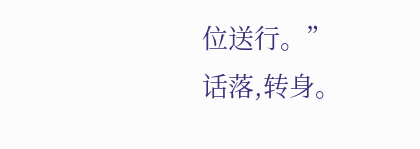位送行。”
话落,转身。